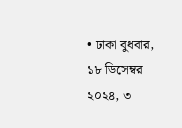• ঢাকা বুধবার, ১৮ ডিসেম্বর ২০২৪, ৩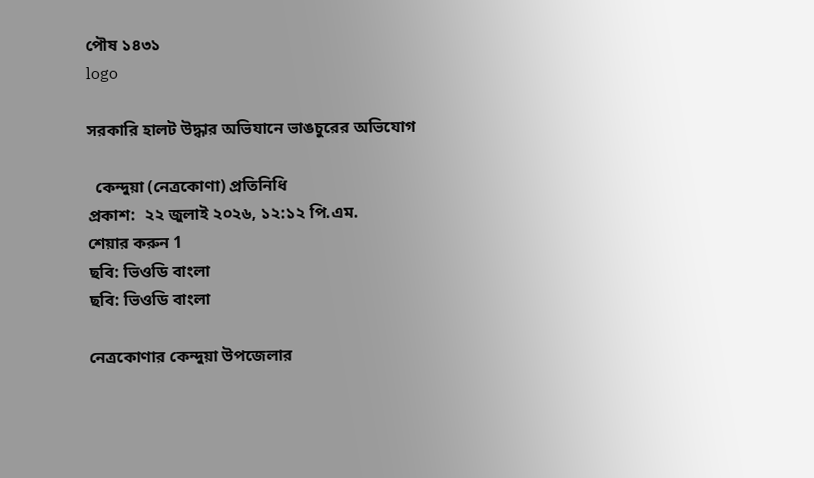পৌষ ১৪৩১
logo

সরকারি হালট উদ্ধার অভিযানে ভাঙচুরের অভিযোগ

  কেন্দুয়া (নেত্রকোণা) প্রতিনিধি
প্রকাশ:  ২২ জুলাই ২০২৬, ১২:১২ পি.এম.
শেয়ার করুন 1
ছবি: ভিওডি বাংলা
ছবি: ভিওডি বাংলা

নেত্রকোণার কেন্দুয়া উপজেলার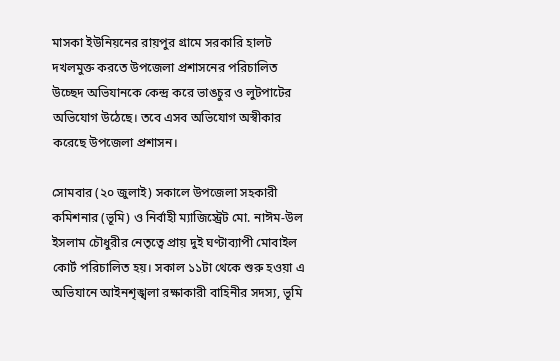মাসকা ইউনিয়নের রায়পুর গ্রামে সরকারি হালট দখলমুক্ত করতে উপজেলা প্রশাসনের পরিচালিত উচ্ছেদ অভিযানকে কেন্দ্র করে ভাঙচুর ও লুটপাটের অভিযোগ উঠেছে। তবে এসব অভিযোগ অস্বীকার করেছে উপজেলা প্রশাসন।

সোমবার (২০ জুলাই) সকালে উপজেলা সহকারী কমিশনার (ভূমি) ও নির্বাহী ম্যাজিস্ট্রেট মো. নাঈম-উল ইসলাম চৌধুরীর নেতৃত্বে প্রায় দুই ঘণ্টাব্যাপী মোবাইল কোর্ট পরিচালিত হয়। সকাল ১১টা থেকে শুরু হওয়া এ অভিযানে আইনশৃঙ্খলা রক্ষাকারী বাহিনীর সদস্য, ভূমি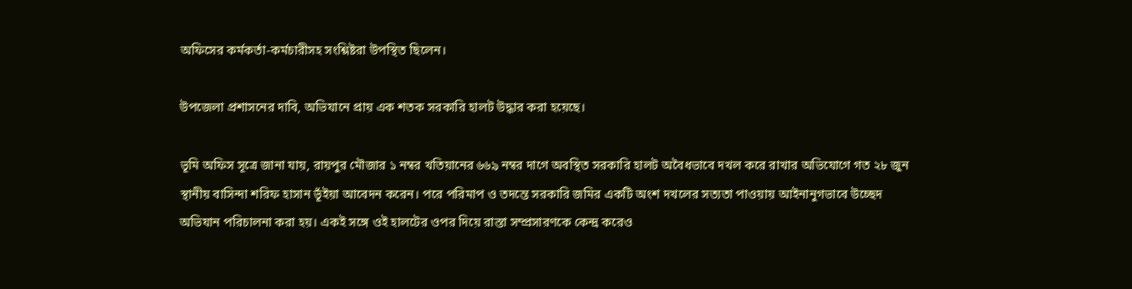অফিসের কর্মকর্তা-কর্মচারীসহ সংশ্লিষ্টরা উপস্থিত ছিলেন।

উপজেলা প্রশাসনের দাবি, অভিযানে প্রায় এক শতক সরকারি হালট উদ্ধার করা হয়েছে।

ভূমি অফিস সূত্রে জানা যায়, রায়পুর মৌজার ১ নম্বর খতিয়ানের ৬৬৯ নম্বর দাগে অবস্থিত সরকারি হালট অবৈধভাবে দখল করে রাখার অভিযোগে গত ২৮ জুন স্থানীয় বাসিন্দা শরিফ হাসান ভূঁইয়া আবেদন করেন। পরে পরিমাপ ও তদন্তে সরকারি জমির একটি অংশ দখলের সত্যতা পাওয়ায় আইনানুগভাবে উচ্ছেদ অভিযান পরিচালনা করা হয়। একই সঙ্গে ওই হালটের ওপর দিয়ে রাস্তা সম্প্রসারণকে কেন্দ্র করেও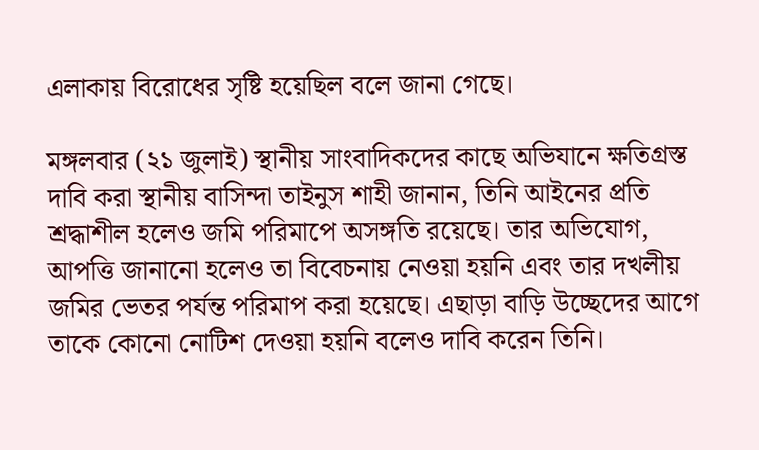এলাকায় বিরোধের সৃষ্টি হয়েছিল বলে জানা গেছে।

মঙ্গলবার (২১ জুলাই) স্থানীয় সাংবাদিকদের কাছে অভিযানে ক্ষতিগ্রস্ত দাবি করা স্থানীয় বাসিন্দা তাইনুস শাহী জানান, তিনি আইনের প্রতি শ্রদ্ধাশীল হলেও জমি পরিমাপে অসঙ্গতি রয়েছে। তার অভিযোগ, আপত্তি জানানো হলেও তা বিবেচনায় নেওয়া হয়নি এবং তার দখলীয় জমির ভেতর পর্যন্ত পরিমাপ করা হয়েছে। এছাড়া বাড়ি উচ্ছেদের আগে তাকে কোনো নোটিশ দেওয়া হয়নি বলেও দাবি করেন তিনি।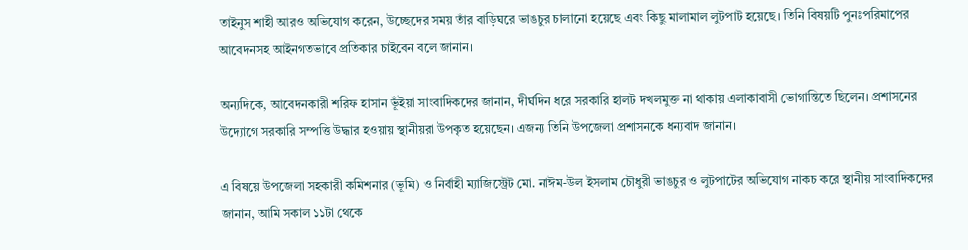তাইনুস শাহী আরও অভিযোগ করেন, উচ্ছেদের সময় তাঁর বাড়িঘরে ভাঙচুর চালানো হয়েছে এবং কিছু মালামাল লুটপাট হয়েছে। তিনি বিষয়টি পুনঃপরিমাপের আবেদনসহ আইনগতভাবে প্রতিকার চাইবেন বলে জানান।

অন্যদিকে, আবেদনকারী শরিফ হাসান ভূঁইয়া সাংবাদিকদের জানান, দীর্ঘদিন ধরে সরকারি হালট দখলমুক্ত না থাকায় এলাকাবাসী ভোগান্তিতে ছিলেন। প্রশাসনের উদ্যোগে সরকারি সম্পত্তি উদ্ধার হওয়ায় স্থানীয়রা উপকৃত হয়েছেন। এজন্য তিনি উপজেলা প্রশাসনকে ধন্যবাদ জানান।

এ বিষয়ে উপজেলা সহকারী কমিশনার (ভূমি) ও নির্বাহী ম্যাজিস্ট্রেট মো. নাঈম-উল ইসলাম চৌধুরী ভাঙচুর ও লুটপাটের অভিযোগ নাকচ করে স্থানীয় সাংবাদিকদের জানান, আমি সকাল ১১টা থেকে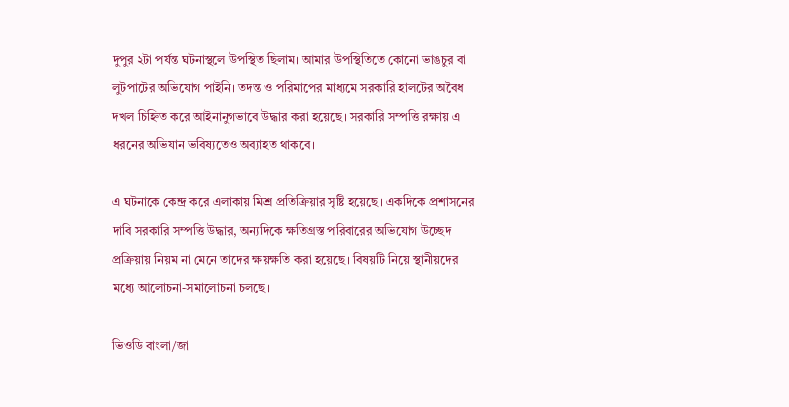দুপুর ২টা পর্যন্ত ঘটনাস্থলে উপস্থিত ছিলাম। আমার উপস্থিতিতে কোনো ভাঙচুর বা লুটপাটের অভিযোগ পাইনি। তদন্ত ও পরিমাপের মাধ্যমে সরকারি হালটের অবৈধ দখল চিহ্নিত করে আইনানুগভাবে উদ্ধার করা হয়েছে। সরকারি সম্পত্তি রক্ষায় এ ধরনের অভিযান ভবিষ্যতেও অব্যাহত থাকবে।

এ ঘটনাকে কেন্দ্র করে এলাকায় মিশ্র প্রতিক্রিয়ার সৃষ্টি হয়েছে। একদিকে প্রশাসনের দাবি সরকারি সম্পত্তি উদ্ধার, অন্যদিকে ক্ষতিগ্রস্ত পরিবারের অভিযোগ উচ্ছেদ প্রক্রিয়ায় নিয়ম না মেনে তাদের ক্ষয়ক্ষতি করা হয়েছে। বিষয়টি নিয়ে স্থানীয়দের মধ্যে আলোচনা-সমালোচনা চলছে।

ভিওডি বাংলা/জা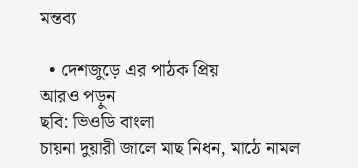মন্তব্য

  • দেশজুড়ে এর পাঠক প্রিয়
আরও পড়ুন
ছবি: ভিওডি বাংলা
চায়না দুয়ারী জালে মাছ নিধন, মাঠে নামল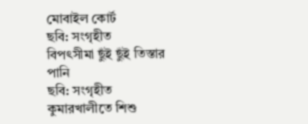মোবাইল কোর্ট
ছবি: সংগৃহীত
বিপৎসীমা ছুঁই ছুঁই তিস্তার পানি
ছবি: সংগৃহীত
কুমারখালীতে শিশু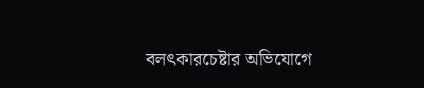বলৎকারচেষ্টার অভিযোগে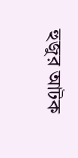হুজুর আটক